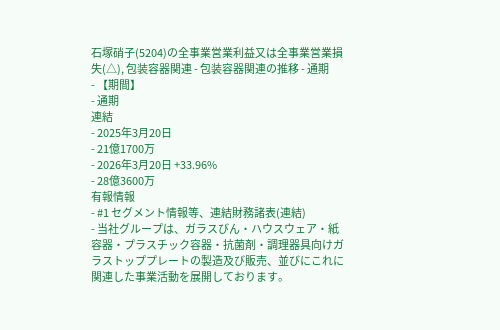石塚硝子(5204)の全事業営業利益又は全事業営業損失(△), 包装容器関連 - 包装容器関連の推移 - 通期
- 【期間】
- 通期
連結
- 2025年3月20日
- 21億1700万
- 2026年3月20日 +33.96%
- 28億3600万
有報情報
- #1 セグメント情報等、連結財務諸表(連結)
- 当社グループは、ガラスびん・ハウスウェア・紙容器・プラスチック容器・抗菌剤・調理器具向けガラストッププレートの製造及び販売、並びにこれに関連した事業活動を展開しております。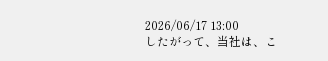2026/06/17 13:00
したがって、当社は、こ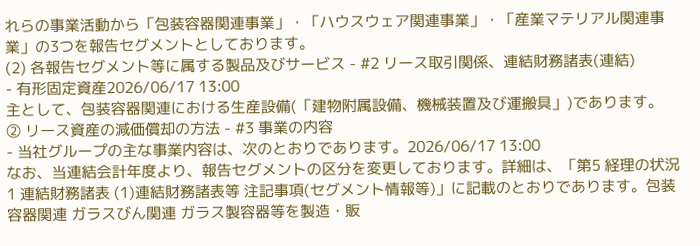れらの事業活動から「包装容器関連事業」・「ハウスウェア関連事業」・「産業マテリアル関連事業」の3つを報告セグメントとしております。
(2) 各報告セグメント等に属する製品及びサービス - #2 リース取引関係、連結財務諸表(連結)
- 有形固定資産2026/06/17 13:00
主として、包装容器関連における生産設備(「建物附属設備、機械装置及び運搬具」)であります。
② リース資産の減価償却の方法 - #3 事業の内容
- 当社グループの主な事業内容は、次のとおりであります。2026/06/17 13:00
なお、当連結会計年度より、報告セグメントの区分を変更しております。詳細は、「第5 経理の状況 1 連結財務諸表 (1)連結財務諸表等 注記事項(セグメント情報等)」に記載のとおりであります。包装容器関連 ガラスびん関連 ガラス製容器等を製造・販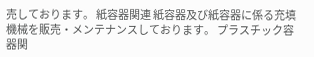売しております。 紙容器関連 紙容器及び紙容器に係る充填機械を販売・メンテナンスしております。 プラスチック容器関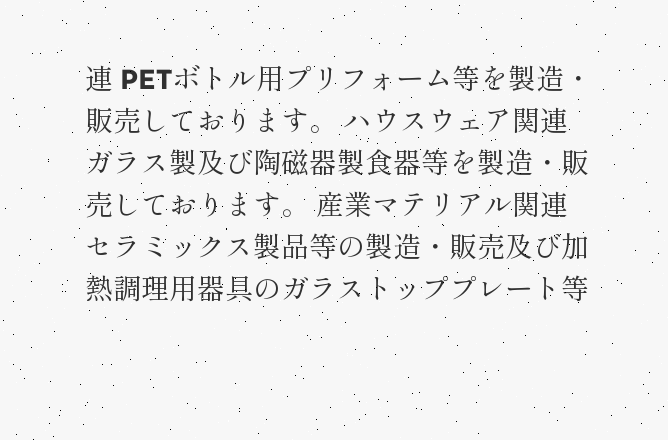連 PETボトル用プリフォーム等を製造・販売しております。 ハウスウェア関連 ガラス製及び陶磁器製食器等を製造・販売しております。 産業マテリアル関連 セラミックス製品等の製造・販売及び加熱調理用器具のガラストッププレート等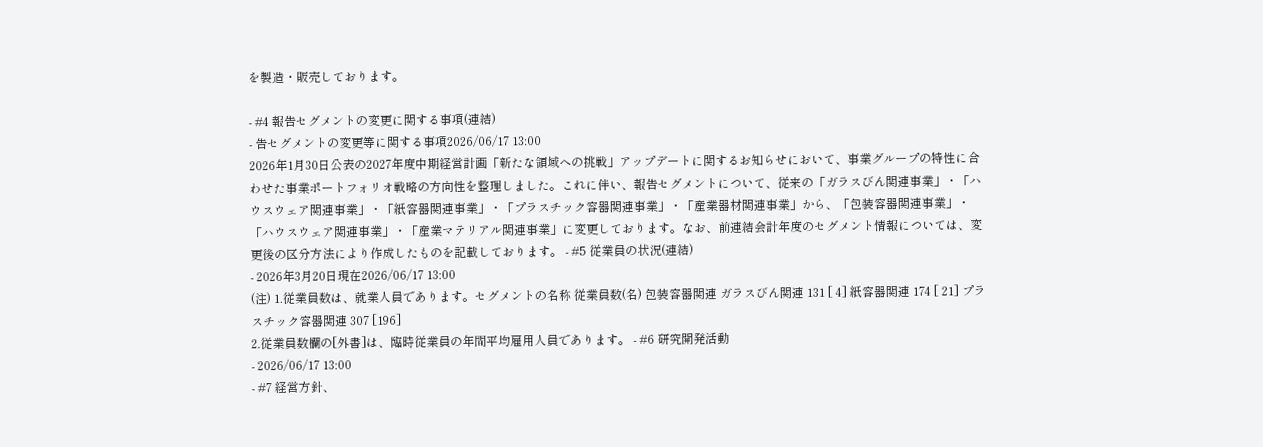を製造・販売しております。

- #4 報告セグメントの変更に関する事項(連結)
- 告セグメントの変更等に関する事項2026/06/17 13:00
2026年1月30日公表の2027年度中期経営計画「新たな領域への挑戦」アップデートに関するお知らせにおいて、事業グループの特性に合わせた事業ポートフォリオ戦略の方向性を整理しました。これに伴い、報告セグメントについて、従来の「ガラスびん関連事業」・「ハウスウェア関連事業」・「紙容器関連事業」・「プラスチック容器関連事業」・「産業器材関連事業」から、「包装容器関連事業」・「ハウスウェア関連事業」・「産業マテリアル関連事業」に変更しております。なお、前連結会計年度のセグメント情報については、変更後の区分方法により作成したものを記載しております。 - #5 従業員の状況(連結)
- 2026年3月20日現在2026/06/17 13:00
(注) 1.従業員数は、就業人員であります。セグメントの名称 従業員数(名) 包装容器関連 ガラスびん関連 131 [ 4] 紙容器関連 174 [ 21] プラスチック容器関連 307 [196]
2.従業員数欄の[外書]は、臨時従業員の年間平均雇用人員であります。 - #6 研究開発活動
- 2026/06/17 13:00
- #7 経営方針、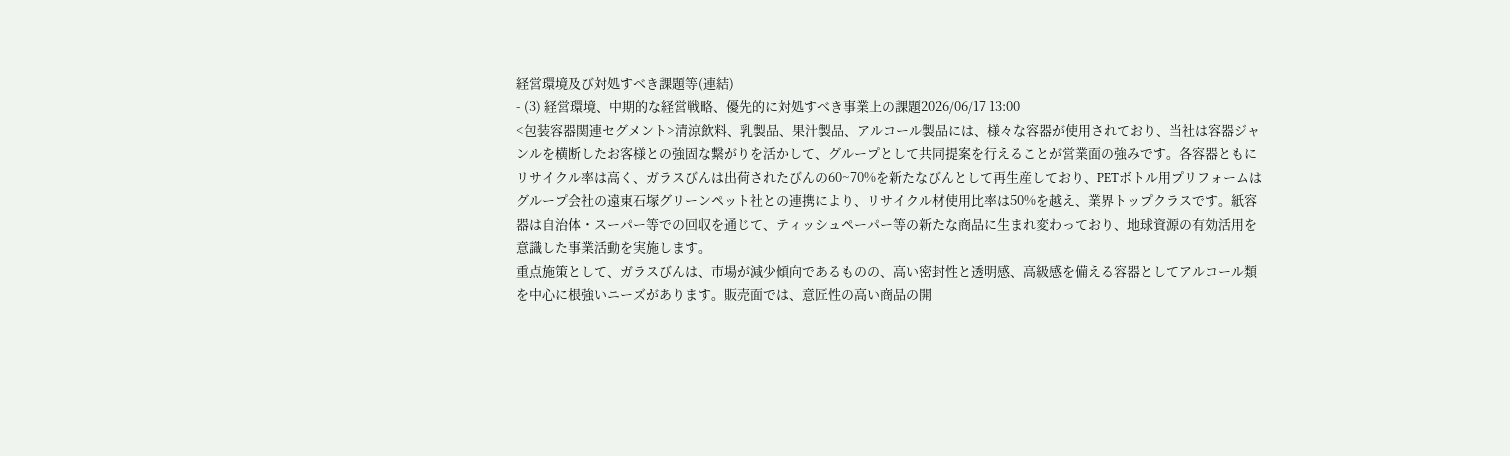経営環境及び対処すべき課題等(連結)
- (3) 経営環境、中期的な経営戦略、優先的に対処すべき事業上の課題2026/06/17 13:00
<包装容器関連セグメント>清涼飲料、乳製品、果汁製品、アルコール製品には、様々な容器が使用されており、当社は容器ジャンルを横断したお客様との強固な繋がりを活かして、グループとして共同提案を行えることが営業面の強みです。各容器ともにリサイクル率は高く、ガラスびんは出荷されたびんの60~70%を新たなびんとして再生産しており、PETボトル用プリフォームはグループ会社の遠東石塚グリーンペット社との連携により、リサイクル材使用比率は50%を越え、業界トップクラスです。紙容器は自治体・スーパー等での回収を通じて、ティッシュペーパー等の新たな商品に生まれ変わっており、地球資源の有効活用を意識した事業活動を実施します。
重点施策として、ガラスびんは、市場が減少傾向であるものの、高い密封性と透明感、高級感を備える容器としてアルコール類を中心に根強いニーズがあります。販売面では、意匠性の高い商品の開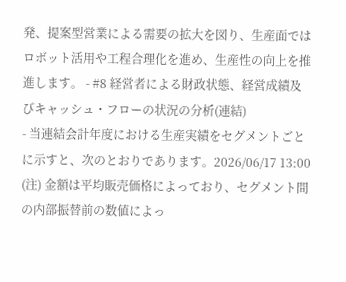発、提案型営業による需要の拡大を図り、生産面ではロボット活用や工程合理化を進め、生産性の向上を推進します。 - #8 経営者による財政状態、経営成績及びキャッシュ・フローの状況の分析(連結)
- 当連結会計年度における生産実績をセグメントごとに示すと、次のとおりであります。2026/06/17 13:00
(注) 金額は平均販売価格によっており、セグメント間の内部振替前の数値によっ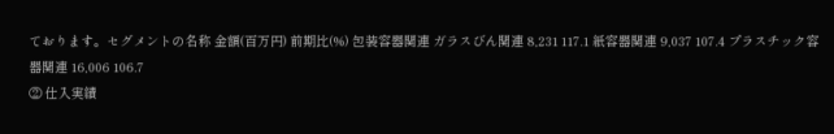ております。セグメントの名称 金額(百万円) 前期比(%) 包装容器関連 ガラスびん関連 8,231 117.1 紙容器関連 9,037 107.4 プラスチック容器関連 16,006 106.7
② 仕入実績